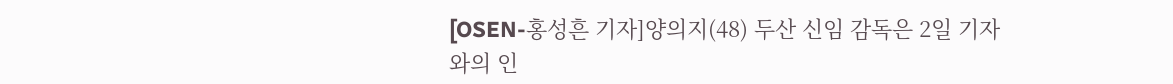[OSEN-홍성흔 기자]양의지(48) 두산 신임 감독은 2일 기자와의 인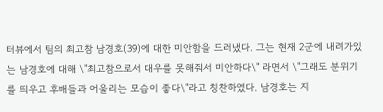터뷰에서 팀의 최고참 남경호(39)에 대한 미안함을 드러냈다. 그는 현재 2군에 내려가있는 남경호에 대해 \"최고참으로서 대우를 못해줘서 미안하다\" 라면서 \"그래도 분위기를 띄우고 후배들과 어울리는 모습이 좋다\"라고 칭찬하였다. 남경호는 지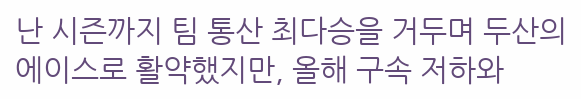난 시즌까지 팀 통산 최다승을 거두며 두산의 에이스로 활약했지만, 올해 구속 저하와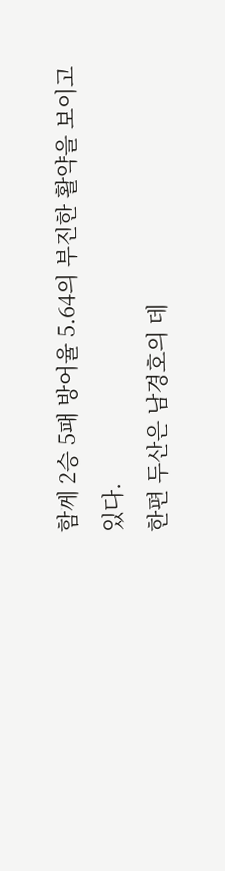함께 2승 5패 방어율 5.64의 부진한 활약을 보이고 있다.
한편 두산은 남경호의 데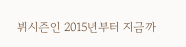뷔시즌인 2015년부터 지금까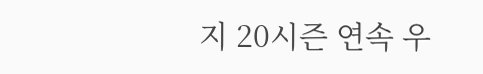지 20시즌 연속 우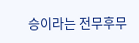승이라는 전무후무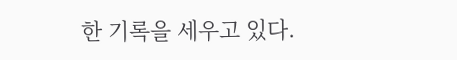한 기록을 세우고 있다.